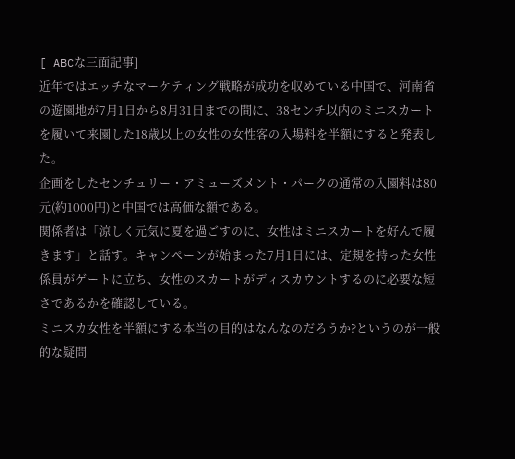[ ABCな三面記事]
近年ではエッチなマーケティング戦略が成功を収めている中国で、河南省の遊園地が7月1日から8月31日までの間に、38センチ以内のミニスカートを履いて来園した18歳以上の女性の女性客の入場料を半額にすると発表した。
企画をしたセンチュリー・アミューズメント・パークの通常の入園料は80元(約1000円)と中国では高価な額である。
関係者は「涼しく元気に夏を過ごすのに、女性はミニスカートを好んで履きます」と話す。キャンペーンが始まった7月1日には、定規を持った女性係員がゲートに立ち、女性のスカートがディスカウントするのに必要な短さであるかを確認している。
ミニスカ女性を半額にする本当の目的はなんなのだろうか?というのが一般的な疑問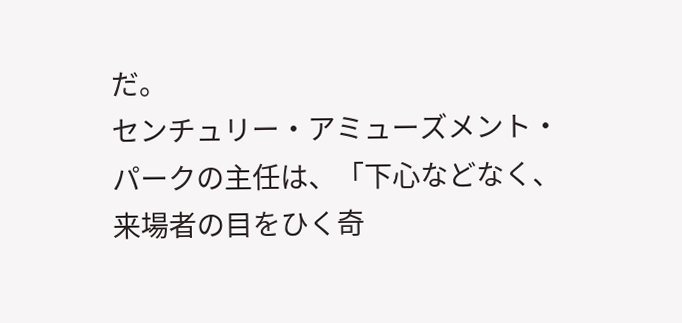だ。
センチュリー・アミューズメント・パークの主任は、「下心などなく、来場者の目をひく奇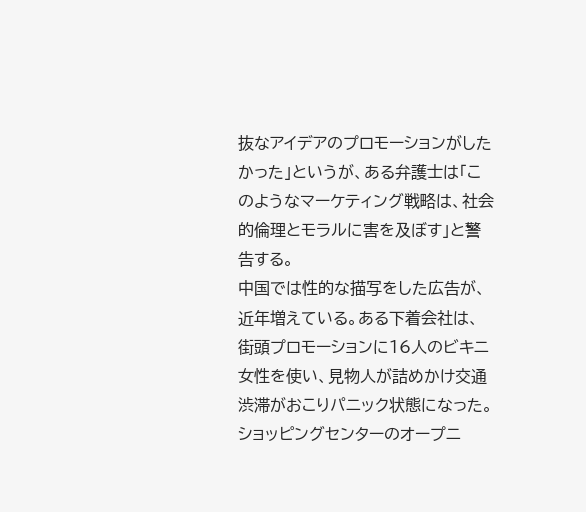抜なアイデアのプロモーションがしたかった」というが、ある弁護士は「このようなマーケティング戦略は、社会的倫理とモラルに害を及ぼす」と警告する。
中国では性的な描写をした広告が、近年増えている。ある下着会社は、街頭プロモーションに16人のビキニ女性を使い、見物人が詰めかけ交通渋滞がおこりパニック状態になった。ショッピングセンターのオープニ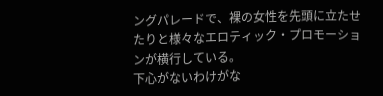ングパレードで、裸の女性を先頭に立たせたりと様々なエロティック・プロモーションが横行している。
下心がないわけがな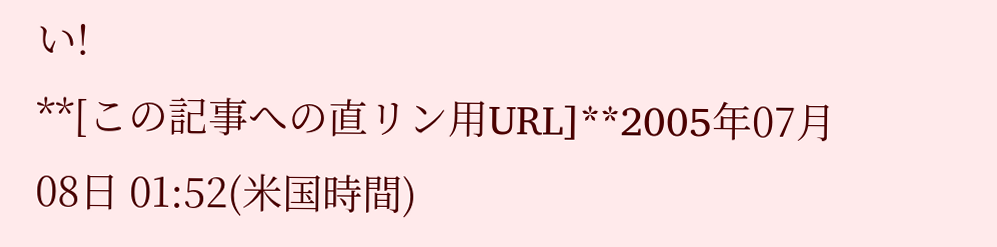い!
**[この記事への直リン用URL]**2005年07月08日 01:52(米国時間)